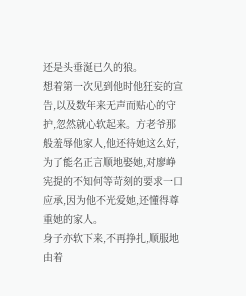还是头垂涎已久的狼。
想着第一次见到他时他狂妄的宣告,以及数年来无声而贴心的守护,忽然就心软起来。方老爷那般羞辱他家人,他还待她这么好,为了能名正言顺地娶她,对廖峥宪提的不知何等苛刻的要求一口应承,因为他不光爱她,还懂得尊重她的家人。
身子亦软下来,不再挣扎,顺服地由着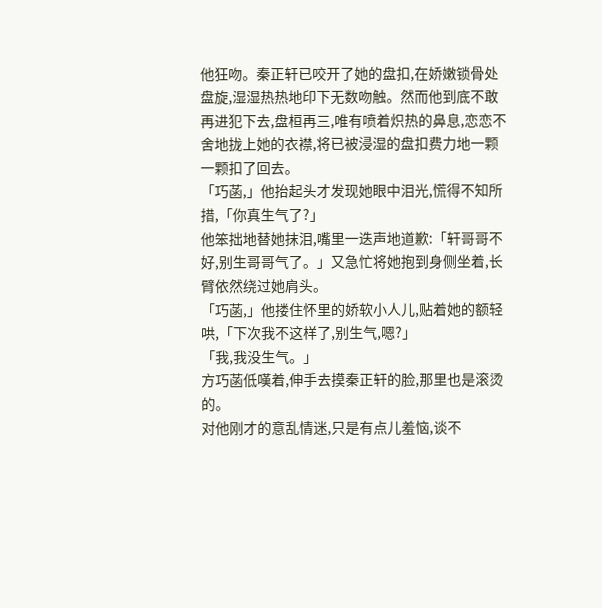他狂吻。秦正轩已咬开了她的盘扣,在娇嫩锁骨处盘旋,湿湿热热地印下无数吻触。然而他到底不敢再进犯下去,盘桓再三,唯有喷着炽热的鼻息,恋恋不舍地拢上她的衣襟,将已被浸湿的盘扣费力地一颗一颗扣了回去。
「巧菡,」他抬起头才发现她眼中泪光,慌得不知所措,「你真生气了?」
他笨拙地替她抹泪,嘴里一迭声地道歉:「轩哥哥不好,别生哥哥气了。」又急忙将她抱到身侧坐着,长臂依然绕过她肩头。
「巧菡,」他搂住怀里的娇软小人儿,贴着她的额轻哄,「下次我不这样了,别生气,嗯?」
「我,我没生气。」
方巧菡低嘆着,伸手去摸秦正轩的脸,那里也是滚烫的。
对他刚才的意乱情迷,只是有点儿羞恼,谈不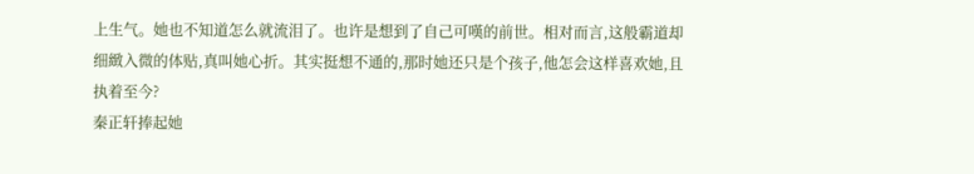上生气。她也不知道怎么就流泪了。也许是想到了自己可嘆的前世。相对而言,这般霸道却细緻入微的体贴,真叫她心折。其实挺想不通的,那时她还只是个孩子,他怎会这样喜欢她,且执着至今?
秦正轩捧起她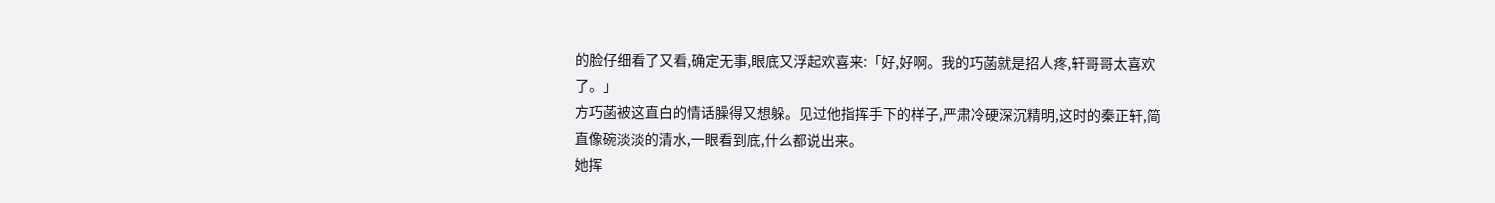的脸仔细看了又看,确定无事,眼底又浮起欢喜来:「好,好啊。我的巧菡就是招人疼,轩哥哥太喜欢了。」
方巧菡被这直白的情话臊得又想躲。见过他指挥手下的样子,严肃冷硬深沉精明,这时的秦正轩,简直像碗淡淡的清水,一眼看到底,什么都说出来。
她挥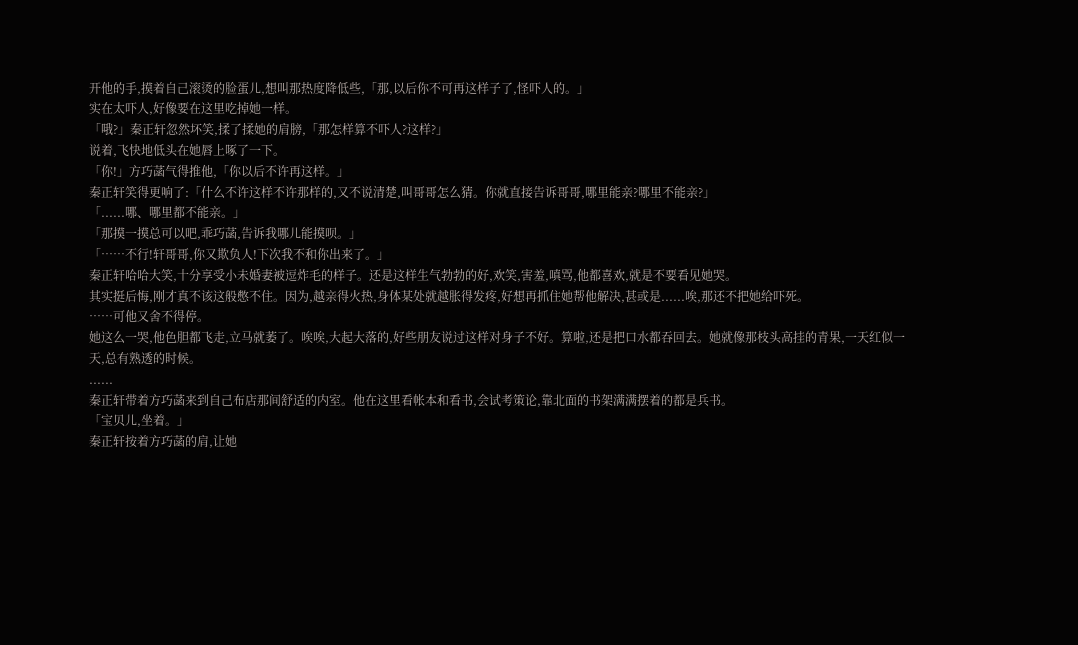开他的手,摸着自己滚烫的脸蛋儿,想叫那热度降低些,「那,以后你不可再这样子了,怪吓人的。」
实在太吓人,好像要在这里吃掉她一样。
「哦?」秦正轩忽然坏笑,揉了揉她的肩膀,「那怎样算不吓人?这样?」
说着,飞快地低头在她唇上啄了一下。
「你!」方巧菡气得推他,「你以后不许再这样。」
秦正轩笑得更响了:「什么不许这样不许那样的,又不说清楚,叫哥哥怎么猜。你就直接告诉哥哥,哪里能亲?哪里不能亲?」
「......哪、哪里都不能亲。」
「那摸一摸总可以吧,乖巧菡,告诉我哪儿能摸呗。」
「……不行!轩哥哥,你又欺负人!下次我不和你出来了。」
秦正轩哈哈大笑,十分享受小未婚妻被逗炸毛的样子。还是这样生气勃勃的好,欢笑,害羞,嗔骂,他都喜欢,就是不要看见她哭。
其实挺后悔,刚才真不该这般憋不住。因为,越亲得火热,身体某处就越胀得发疼,好想再抓住她帮他解决,甚或是......唉,那还不把她给吓死。
……可他又舍不得停。
她这么一哭,他色胆都飞走,立马就萎了。唉唉,大起大落的,好些朋友说过这样对身子不好。算啦,还是把口水都吞回去。她就像那枝头高挂的青果,一天红似一天,总有熟透的时候。
......
秦正轩带着方巧菡来到自己布店那间舒适的内室。他在这里看帐本和看书,会试考策论,靠北面的书架满满摆着的都是兵书。
「宝贝儿,坐着。」
秦正轩按着方巧菡的肩,让她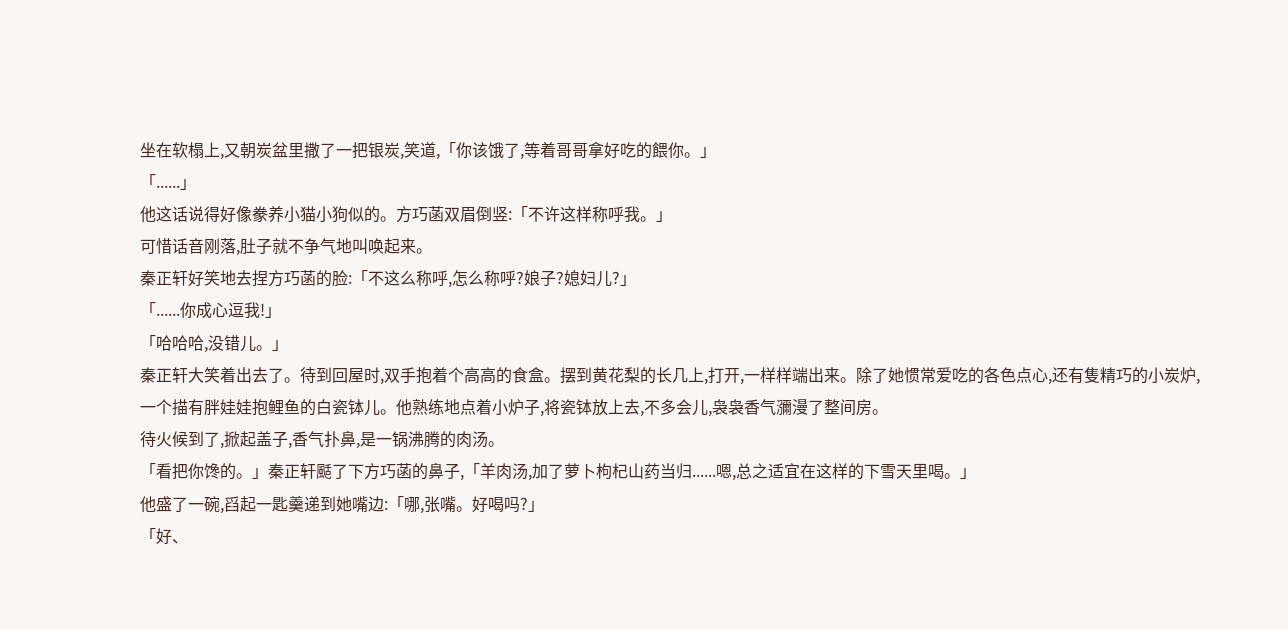坐在软榻上,又朝炭盆里撒了一把银炭,笑道,「你该饿了,等着哥哥拿好吃的餵你。」
「......」
他这话说得好像豢养小猫小狗似的。方巧菡双眉倒竖:「不许这样称呼我。」
可惜话音刚落,肚子就不争气地叫唤起来。
秦正轩好笑地去捏方巧菡的脸:「不这么称呼,怎么称呼?娘子?媳妇儿?」
「......你成心逗我!」
「哈哈哈,没错儿。」
秦正轩大笑着出去了。待到回屋时,双手抱着个高高的食盒。摆到黄花梨的长几上,打开,一样样端出来。除了她惯常爱吃的各色点心,还有隻精巧的小炭炉,一个描有胖娃娃抱鲤鱼的白瓷钵儿。他熟练地点着小炉子,将瓷钵放上去,不多会儿,袅袅香气瀰漫了整间房。
待火候到了,掀起盖子,香气扑鼻,是一锅沸腾的肉汤。
「看把你馋的。」秦正轩颳了下方巧菡的鼻子,「羊肉汤,加了萝卜枸杞山药当归......嗯,总之适宜在这样的下雪天里喝。」
他盛了一碗,舀起一匙羹递到她嘴边:「哪,张嘴。好喝吗?」
「好、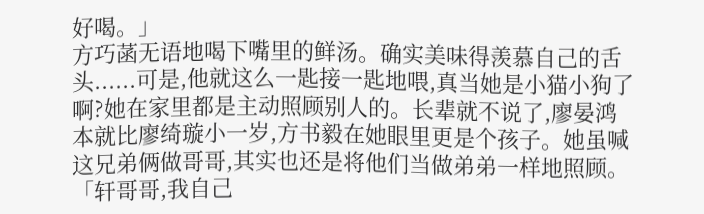好喝。」
方巧菡无语地喝下嘴里的鲜汤。确实美味得羡慕自己的舌头......可是,他就这么一匙接一匙地喂,真当她是小猫小狗了啊?她在家里都是主动照顾别人的。长辈就不说了,廖晏鸿本就比廖绮璇小一岁,方书毅在她眼里更是个孩子。她虽喊这兄弟俩做哥哥,其实也还是将他们当做弟弟一样地照顾。
「轩哥哥,我自己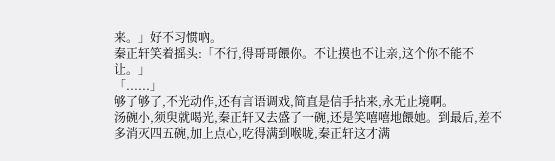来。」好不习惯吶。
秦正轩笑着摇头:「不行,得哥哥餵你。不让摸也不让亲,这个你不能不让。」
「......」
够了够了,不光动作,还有言语调戏,简直是信手拈来,永无止境啊。
汤碗小,须臾就喝光,秦正轩又去盛了一碗,还是笑嘻嘻地餵她。到最后,差不多消灭四五碗,加上点心,吃得满到喉咙,秦正轩这才满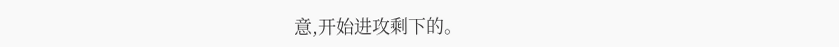意,开始进攻剩下的。